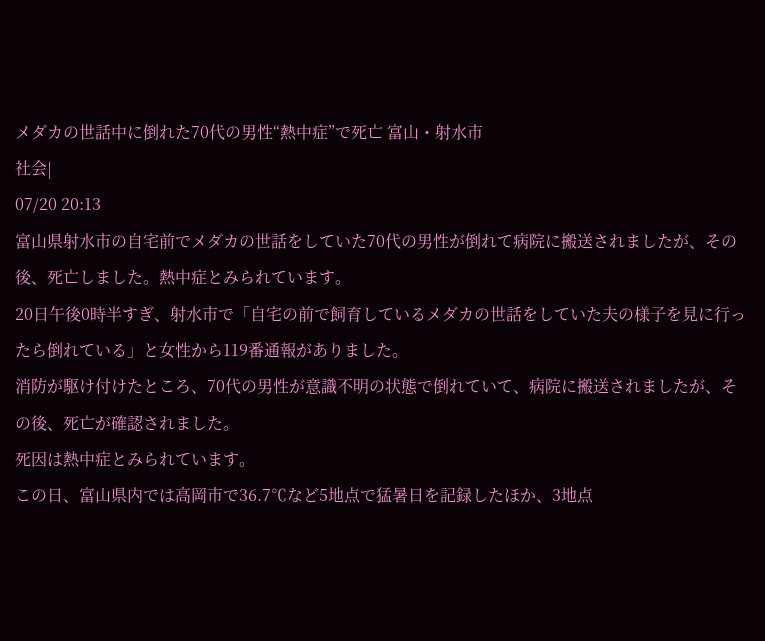メダカの世話中に倒れた70代の男性“熱中症”で死亡 富山・射水市
社会|
07/20 20:13
富山県射水市の自宅前でメダカの世話をしていた70代の男性が倒れて病院に搬送されましたが、その後、死亡しました。熱中症とみられています。
20日午後0時半すぎ、射水市で「自宅の前で飼育しているメダカの世話をしていた夫の様子を見に行ったら倒れている」と女性から119番通報がありました。
消防が駆け付けたところ、70代の男性が意識不明の状態で倒れていて、病院に搬送されましたが、その後、死亡が確認されました。
死因は熱中症とみられています。
この日、富山県内では高岡市で36.7℃など5地点で猛暑日を記録したほか、3地点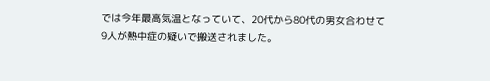では今年最高気温となっていて、20代から80代の男女合わせて9人が熱中症の疑いで搬送されました。